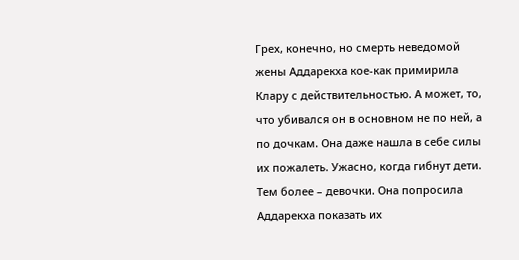Грех, конечно, но смерть неведомой жены Аддарекха кое-как примирила Клару с действительностью. А может, то, что убивался он в основном не по ней, а по дочкам. Она даже нашла в себе силы их пожалеть. Ужасно, когда гибнут дети. Тем более – девочки. Она попросила Аддарекха показать их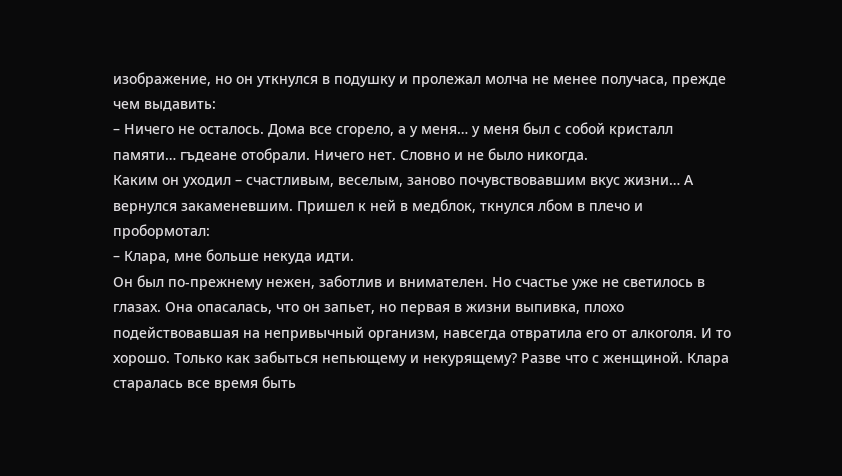изображение, но он уткнулся в подушку и пролежал молча не менее получаса, прежде чем выдавить:
– Ничего не осталось. Дома все сгорело, а у меня… у меня был с собой кристалл памяти… гъдеане отобрали. Ничего нет. Словно и не было никогда.
Каким он уходил – счастливым, веселым, заново почувствовавшим вкус жизни… А вернулся закаменевшим. Пришел к ней в медблок, ткнулся лбом в плечо и пробормотал:
– Клара, мне больше некуда идти.
Он был по-прежнему нежен, заботлив и внимателен. Но счастье уже не светилось в глазах. Она опасалась, что он запьет, но первая в жизни выпивка, плохо подействовавшая на непривычный организм, навсегда отвратила его от алкоголя. И то хорошо. Только как забыться непьющему и некурящему? Разве что с женщиной. Клара старалась все время быть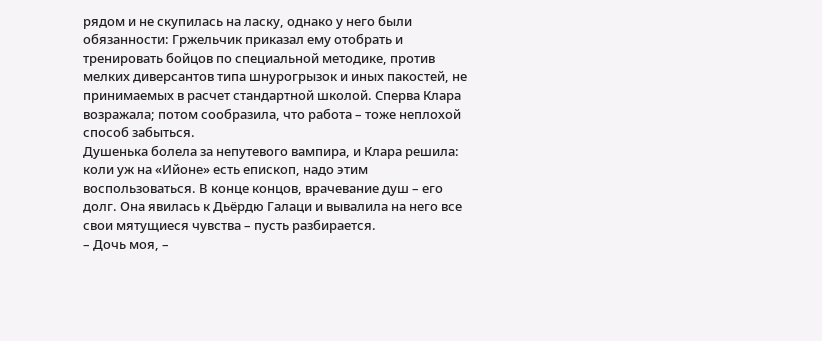рядом и не скупилась на ласку, однако у него были обязанности: Гржельчик приказал ему отобрать и тренировать бойцов по специальной методике, против мелких диверсантов типа шнурогрызок и иных пакостей, не принимаемых в расчет стандартной школой. Сперва Клара возражала; потом сообразила, что работа – тоже неплохой способ забыться.
Душенька болела за непутевого вампира, и Клара решила: коли уж на «Ийоне» есть епископ, надо этим воспользоваться. В конце концов, врачевание душ – его долг. Она явилась к Дьёрдю Галаци и вывалила на него все свои мятущиеся чувства – пусть разбирается.
– Дочь моя, –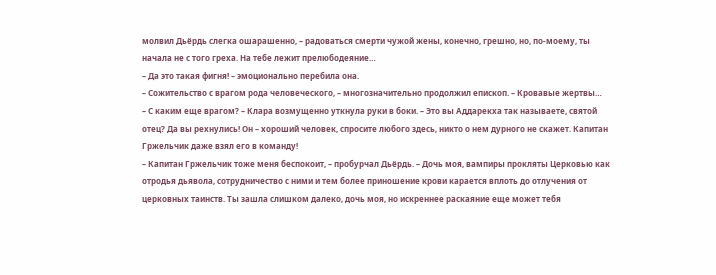молвил Дьёрдь слегка ошарашенно, – радоваться смерти чужой жены, конечно, грешно, но, по-моему, ты начала не с того греха. На тебе лежит прелюбодеяние…
– Да это такая фигня! – эмоционально перебила она.
– Сожительство с врагом рода человеческого, – многозначительно продолжил епископ. – Кровавые жертвы…
– С каким еще врагом? – Клара возмущенно уткнула руки в боки. – Это вы Аддарекха так называете, святой отец? Да вы рехнулись! Он – хороший человек, спросите любого здесь, никто о нем дурного не скажет. Капитан Гржельчик даже взял его в команду!
– Капитан Гржельчик тоже меня беспокоит, – пробурчал Дьёрдь. – Дочь моя, вампиры прокляты Церковью как отродья дьявола, сотрудничество с ними и тем более приношение крови карается вплоть до отлучения от церковных таинств. Ты зашла слишком далеко, дочь моя, но искреннее раскаяние еще может тебя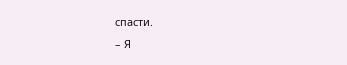спасти.
– Я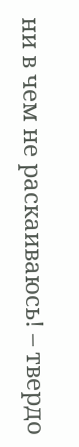ни в чем не раскаиваюсь! – твердо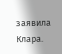заявила Клара.